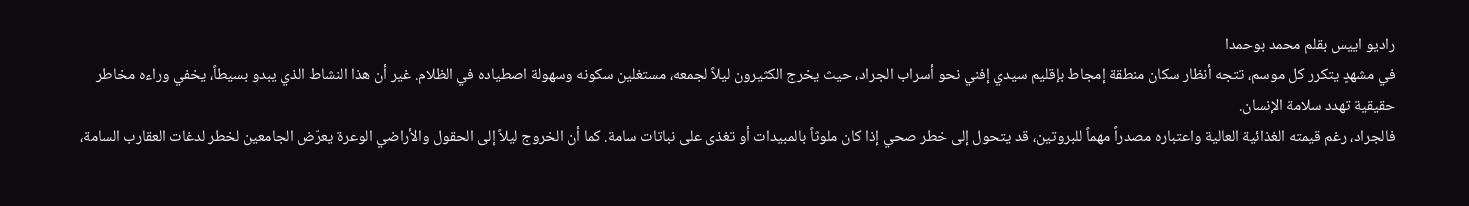راديو اييس بقلم محمد بوحمدا
في مشهدٍ يتكرر كل موسم، تتجه أنظار سكان منطقة إمجاط بإقليم سيدي إفني نحو أسراب الجراد، حيث يخرج الكثيرون ليلاً لجمعه، مستغلين سكونه وسهولة اصطياده في الظلام. غير أن هذا النشاط الذي يبدو بسيطاً، يخفي وراءه مخاطر حقيقية تهدد سلامة الإنسان.
فالجراد، رغم قيمته الغذائية العالية واعتباره مصدراً مهماً للبروتين، قد يتحول إلى خطر صحي إذا كان ملوثاً بالمبيدات أو تغذى على نباتات سامة. كما أن الخروج ليلاً إلى الحقول والأراضي الوعرة يعرّض الجامعين لخطر لدغات العقارب السامة،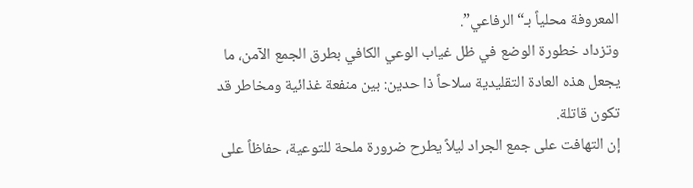المعروفة محلياً بـ“الرفاعي”.
وتزداد خطورة الوضع في ظل غياب الوعي الكافي بطرق الجمع الآمن، ما يجعل هذه العادة التقليدية سلاحاً ذا حدين: بين منفعة غذائية ومخاطر قد تكون قاتلة.
إن التهافت على جمع الجراد ليلاً يطرح ضرورة ملحة للتوعية، حفاظاً على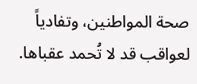صحة المواطنين، وتفادياً لعواقب قد لا تُحمد عقباها.